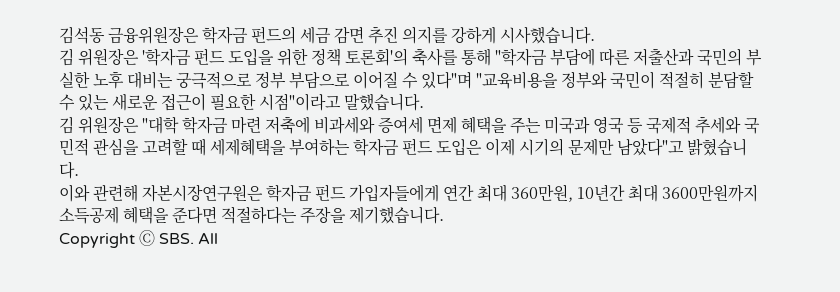김석동 금융위원장은 학자금 펀드의 세금 감면 추진 의지를 강하게 시사했습니다.
김 위원장은 '학자금 펀드 도입을 위한 정책 토론회'의 축사를 통해 "학자금 부담에 따른 저출산과 국민의 부실한 노후 대비는 궁극적으로 정부 부담으로 이어질 수 있다"며 "교육비용을 정부와 국민이 적절히 분담할 수 있는 새로운 접근이 필요한 시점"이라고 말했습니다.
김 위원장은 "대학 학자금 마련 저축에 비과세와 증여세 면제 혜택을 주는 미국과 영국 등 국제적 추세와 국민적 관심을 고려할 때 세제혜택을 부여하는 학자금 펀드 도입은 이제 시기의 문제만 남았다"고 밝혔습니다.
이와 관련해 자본시장연구원은 학자금 펀드 가입자들에게 연간 최대 360만원, 10년간 최대 3600만원까지 소득공제 혜택을 준다면 적절하다는 주장을 제기했습니다.
Copyright Ⓒ SBS. All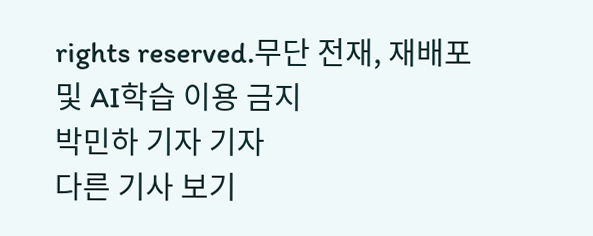rights reserved.무단 전재, 재배포 및 AI학습 이용 금지
박민하 기자 기자
다른 기사 보기